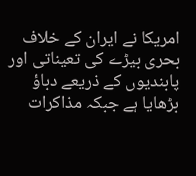امریکا نے ایران کے خلاف بحری بیڑے کی تعیناتی اور پابندیوں کے ذریعے دباؤ بڑھایا ہے جبکہ مذاکرات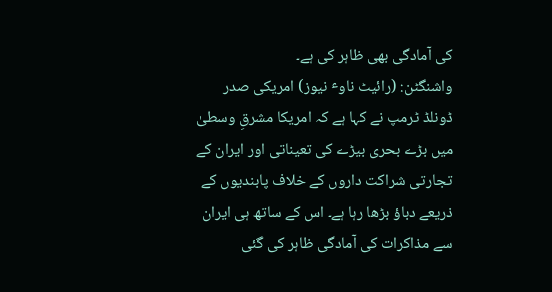کی آمادگی بھی ظاہر کی ہے۔
واشنگٹن: (رائیٹ ناوٴ نیوز) امریکی صدر ڈونلڈ ٹرمپ نے کہا ہے کہ امریکا مشرقِ وسطیٰ میں بڑے بحری بیڑے کی تعیناتی اور ایران کے تجارتی شراکت داروں کے خلاف پابندیوں کے ذریعے دباؤ بڑھا رہا ہے۔ اس کے ساتھ ہی ایران سے مذاکرات کی آمادگی ظاہر کی گئی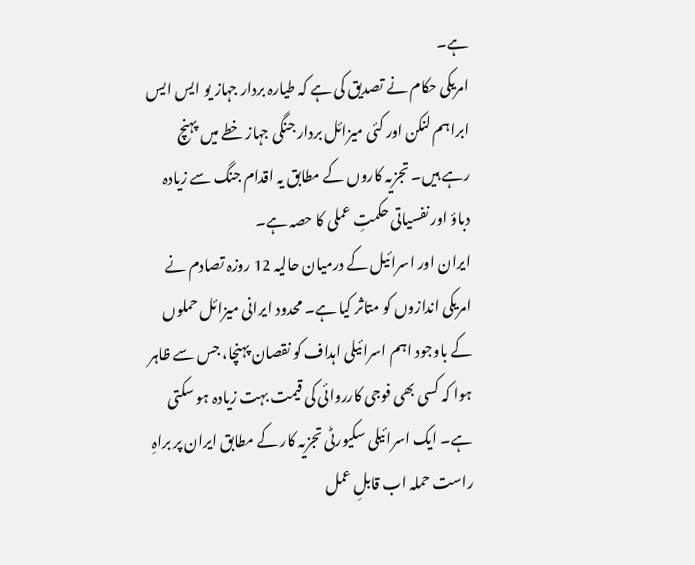ہے۔
امریکی حکام نے تصدیق کی ہے کہ طیارہ بردار جہاز یو ایس ایس ابراہم لنکن اور کئی میزائل بردار جنگی جہاز خطے میں پہنچ رہے ہیں۔ تجزیہ کاروں کے مطابق یہ اقدام جنگ سے زیادہ دباؤ اور نفسیاتی حکمتِ عملی کا حصہ ہے۔
ایران اور اسرائیل کے درمیان حالیہ 12 روزہ تصادم نے امریکی اندازوں کو متاثر کیا ہے۔ محدود ایرانی میزائل حملوں کے باوجود اہم اسرائیلی اہداف کو نقصان پہنچا، جس سے ظاہر ہوا کہ کسی بھی فوجی کارروائی کی قیمت بہت زیادہ ہو سکتی ہے۔ ایک اسرائیلی سکیورٹی تجزیہ کار کے مطابق ایران پر براہِ راست حملہ اب قابلِ عمل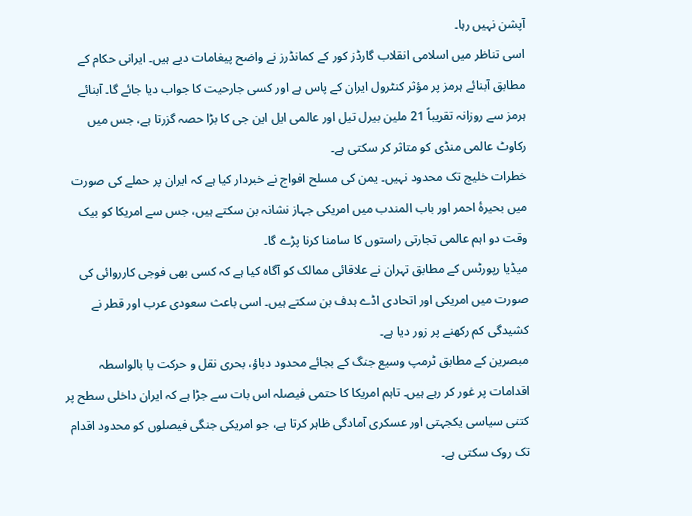آپشن نہیں رہا۔
اسی تناظر میں اسلامی انقلاب گارڈز کور کے کمانڈرز نے واضح پیغامات دیے ہیں۔ ایرانی حکام کے مطابق آبنائے ہرمز پر مؤثر کنٹرول ایران کے پاس ہے اور کسی جارحیت کا جواب دیا جائے گا۔ آبنائے ہرمز سے روزانہ تقریباً 21 ملین بیرل تیل اور عالمی ایل این جی کا بڑا حصہ گزرتا ہے، جس میں رکاوٹ عالمی منڈی کو متاثر کر سکتی ہے۔
خطرات خلیج تک محدود نہیں۔ یمن کی مسلح افواج نے خبردار کیا ہے کہ ایران پر حملے کی صورت میں بحیرۂ احمر اور باب المندب میں امریکی جہاز نشانہ بن سکتے ہیں، جس سے امریکا کو بیک وقت دو اہم عالمی تجارتی راستوں کا سامنا کرنا پڑے گا۔
میڈیا رپورٹس کے مطابق تہران نے علاقائی ممالک کو آگاہ کیا ہے کہ کسی بھی فوجی کارروائی کی صورت میں امریکی اور اتحادی اڈے ہدف بن سکتے ہیں۔ اسی باعث سعودی عرب اور قطر نے کشیدگی کم رکھنے پر زور دیا ہے۔
مبصرین کے مطابق ٹرمپ وسیع جنگ کے بجائے محدود دباؤ، بحری نقل و حرکت یا بالواسطہ اقدامات پر غور کر رہے ہیں۔ تاہم امریکا کا حتمی فیصلہ اس بات سے جڑا ہے کہ ایران داخلی سطح پر کتنی سیاسی یکجہتی اور عسکری آمادگی ظاہر کرتا ہے، جو امریکی جنگی فیصلوں کو محدود اقدام تک روک سکتی ہے۔